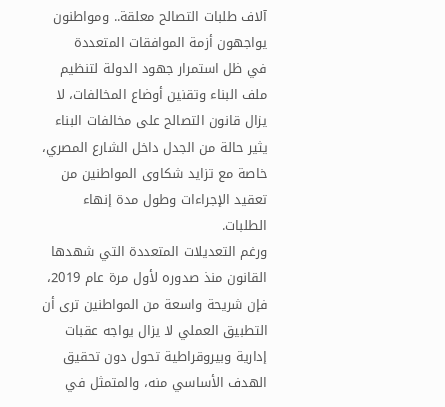آلاف طلبات التصالح معلقة.. ومواطنون يواجهون أزمة الموافقات المتعددة
في ظل استمرار جهود الدولة لتنظيم ملف البناء وتقنين أوضاع المخالفات، لا يزال قانون التصالح على مخالفات البناء يثير حالة من الجدل داخل الشارع المصري، خاصة مع تزايد شكاوى المواطنين من تعقيد الإجراءات وطول مدة إنهاء الطلبات.
ورغم التعديلات المتعددة التي شهدها القانون منذ صدوره لأول مرة عام 2019، فإن شريحة واسعة من المواطنين ترى أن التطبيق العملي لا يزال يواجه عقبات إدارية وبيروقراطية تحول دون تحقيق الهدف الأساسي منه، والمتمثل في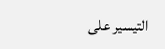التيسير على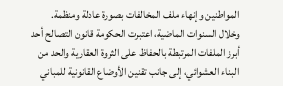المواطنين وإنهاء ملف المخالفات بصورة عادلة ومنظمة.
وخلال السنوات الماضية، اعتبرت الحكومة قانون التصالح أحد أبرز الملفات المرتبطة بالحفاظ على الثروة العقارية والحد من البناء العشوائي، إلى جانب تقنين الأوضاع القانونية للمباني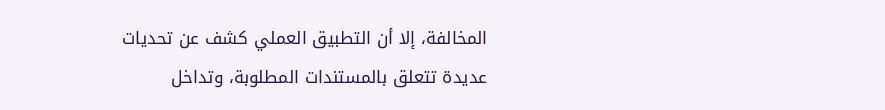المخالفة، إلا أن التطبيق العملي كشف عن تحديات عديدة تتعلق بالمستندات المطلوبة، وتداخل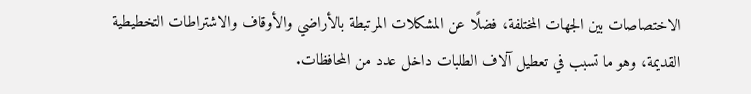الاختصاصات بين الجهات المختلفة، فضلًا عن المشكلات المرتبطة بالأراضي والأوقاف والاشتراطات التخطيطية القديمة، وهو ما تسبب في تعطيل آلاف الطلبات داخل عدد من المحافظات.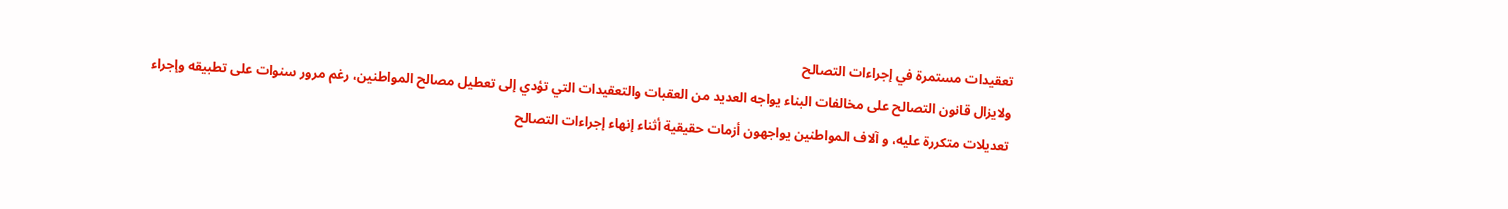تعقيدات مستمرة في إجراءات التصالح
ولايزال قانون التصالح على مخالفات البناء يواجه العديد من العقبات والتعقيدات التي تؤدي إلى تعطيل مصالح المواطنين، رغم مرور سنوات على تطبيقه وإجراء تعديلات متكررة عليه، و آلاف المواطنين يواجهون أزمات حقيقية أثناء إنهاء إجراءات التصالح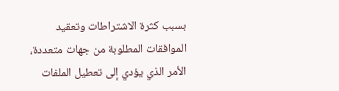بسبب كثرة الاشتراطات وتعقيد الموافقات المطلوبة من جهات متعددة، الأمر الذي يؤدي إلى تعطيل الملفات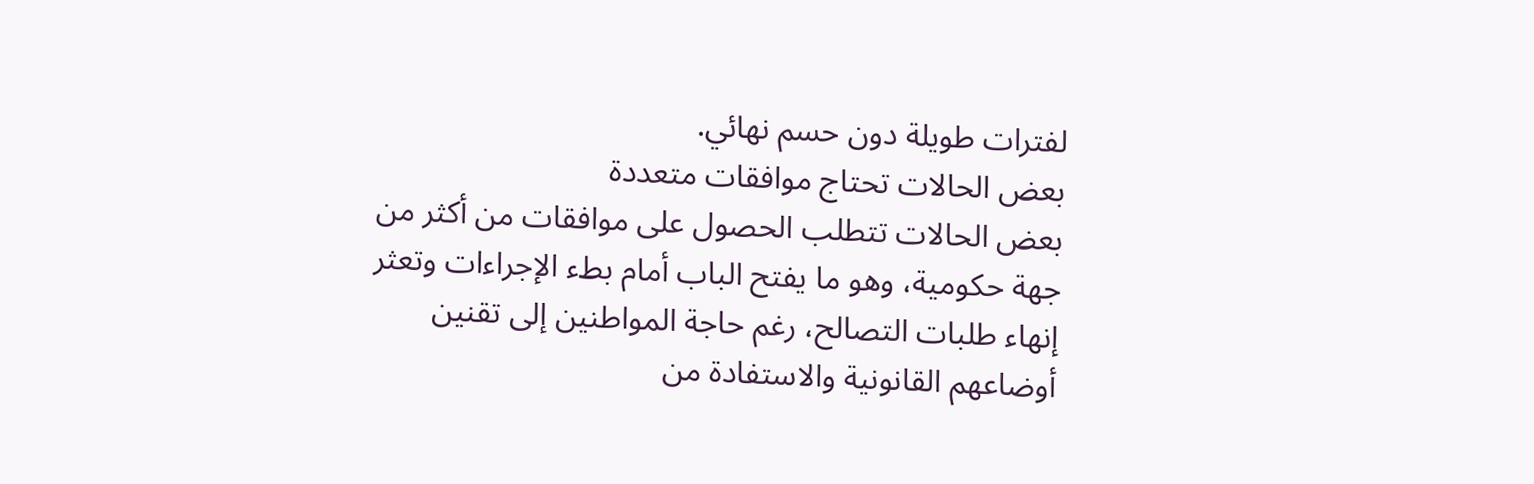لفترات طويلة دون حسم نهائي.
بعض الحالات تحتاج موافقات متعددة
بعض الحالات تتطلب الحصول على موافقات من أكثر من جهة حكومية، وهو ما يفتح الباب أمام بطء الإجراءات وتعثر إنهاء طلبات التصالح، رغم حاجة المواطنين إلى تقنين أوضاعهم القانونية والاستفادة من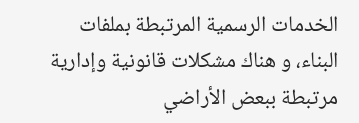الخدمات الرسمية المرتبطة بملفات البناء، و هناك مشكلات قانونية وإدارية مرتبطة ببعض الأراضي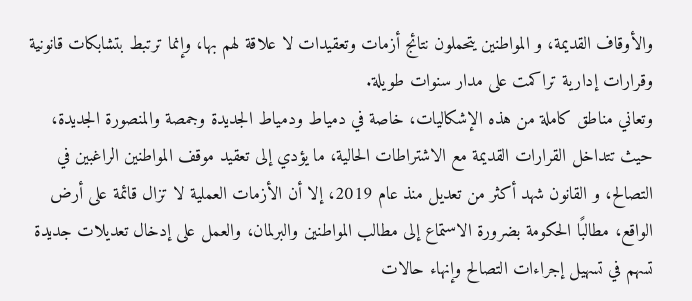والأوقاف القديمة، و المواطنين يتحملون نتائج أزمات وتعقيدات لا علاقة لهم بها، وإنما ترتبط بتشابكات قانونية وقرارات إدارية تراكمت على مدار سنوات طويلة.
وتعاني مناطق كاملة من هذه الإشكاليات، خاصة في دمياط ودمياط الجديدة وجمصة والمنصورة الجديدة، حيث تتداخل القرارات القديمة مع الاشتراطات الحالية، ما يؤدي إلى تعقيد موقف المواطنين الراغبين في التصالح، و القانون شهد أكثر من تعديل منذ عام 2019، إلا أن الأزمات العملية لا تزال قائمة على أرض الواقع، مطالبًا الحكومة بضرورة الاستماع إلى مطالب المواطنين والبرلمان، والعمل على إدخال تعديلات جديدة تسهم في تسهيل إجراءات التصالح وإنهاء حالات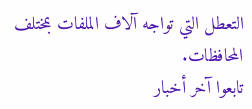التعطل التي تواجه آلاف الملفات بمختلف المحافظات.
تابعوا آخر أخبار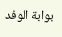بوابة الوفد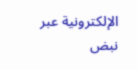الإلكترونية عبر نبض